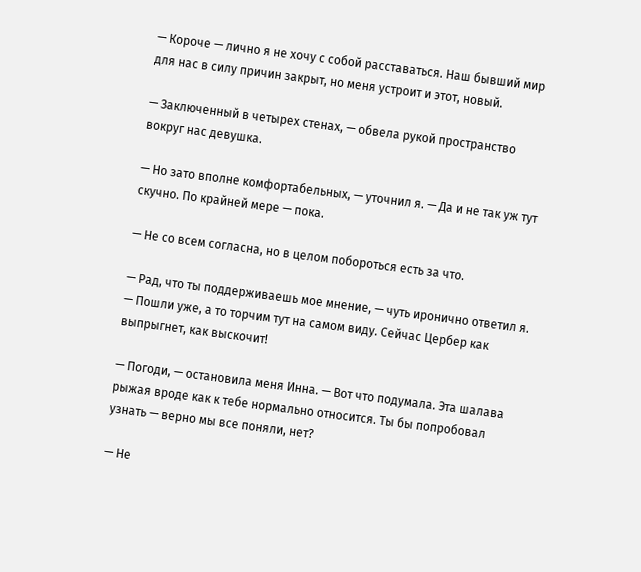— Короче — лично я не хочу с собой расставаться. Наш бывший мир для нас в силу причин закрыт, но меня устроит и этот, новый.

— Заключенный в четырех стенах, — обвела рукой пространство вокруг нас девушка.

— Но зато вполне комфортабельных, — уточнил я. — Да и не так уж тут скучно. По крайней мере — пока.

— Не со всем согласна, но в целом побороться есть за что.

— Рад, что ты поддерживаешь мое мнение, — чуть иронично ответил я. — Пошли уже, а то торчим тут на самом виду. Сейчас Цербер как выпрыгнет, как выскочит!

— Погоди, — остановила меня Инна. — Вот что подумала. Эта шалава рыжая вроде как к тебе нормально относится. Ты бы попробовал узнать — верно мы все поняли, нет?

— Не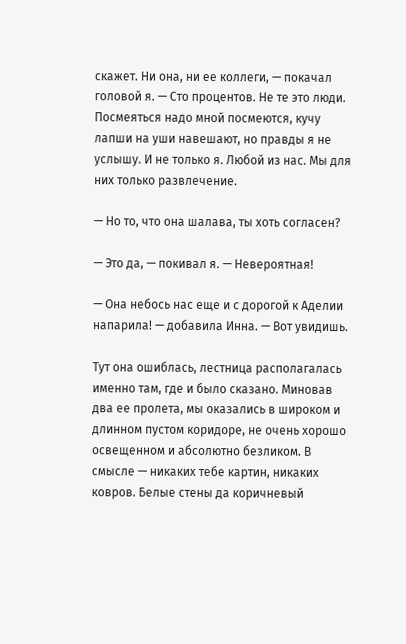скажет. Ни она, ни ее коллеги, — покачал головой я. — Сто процентов. Не те это люди. Посмеяться надо мной посмеются, кучу лапши на уши навешают, но правды я не услышу. И не только я. Любой из нас. Мы для них только развлечение.

— Но то, что она шалава, ты хоть согласен?

— Это да, — покивал я. — Невероятная!

— Она небось нас еще и с дорогой к Аделии напарила! — добавила Инна. — Вот увидишь.

Тут она ошиблась, лестница располагалась именно там, где и было сказано. Миновав два ее пролета, мы оказались в широком и длинном пустом коридоре, не очень хорошо освещенном и абсолютно безликом. В смысле — никаких тебе картин, никаких ковров. Белые стены да коричневый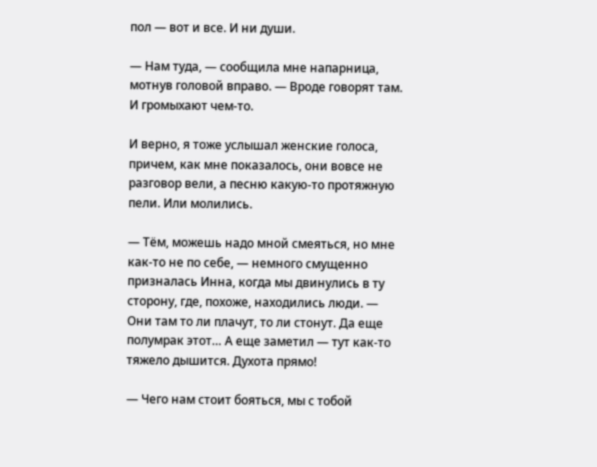пол — вот и все. И ни души.

— Нам туда, — сообщила мне напарница, мотнув головой вправо. — Вроде говорят там. И громыхают чем-то.

И верно, я тоже услышал женские голоса, причем, как мне показалось, они вовсе не разговор вели, а песню какую-то протяжную пели. Или молились.

— Тём, можешь надо мной смеяться, но мне как-то не по себе, — немного смущенно призналась Инна, когда мы двинулись в ту сторону, где, похоже, находились люди. — Они там то ли плачут, то ли стонут. Да еще полумрак этот… А еще заметил — тут как-то тяжело дышится. Духота прямо!

— Чего нам стоит бояться, мы с тобой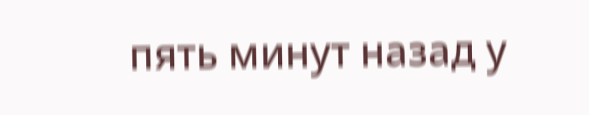пять минут назад у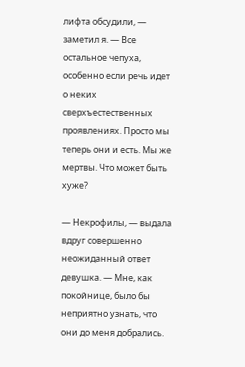лифта обсудили, — заметил я. — Все остальное чепуха, особенно если речь идет о неких сверхъестественных проявлениях. Просто мы теперь они и есть. Мы же мертвы. Что может быть хуже?

— Некрофилы, — выдала вдруг совершенно неожиданный ответ девушка. — Мне, как покойнице, было бы неприятно узнать, что они до меня добрались.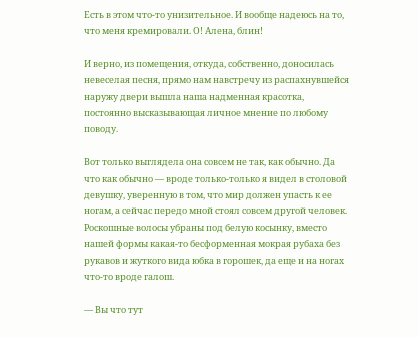Есть в этом что-то унизительное. И вообще надеюсь на то, что меня кремировали. О! Алена, блин!

И верно, из помещения, откуда, собственно, доносилась невеселая песня, прямо нам навстречу из распахнувшейся наружу двери вышла наша надменная красотка, постоянно высказывающая личное мнение по любому поводу.

Вот только выглядела она совсем не так, как обычно. Да что как обычно — вроде только-только я видел в столовой девушку, уверенную в том, что мир должен упасть к ее ногам, а сейчас передо мной стоял совсем другой человек. Роскошные волосы убраны под белую косынку, вместо нашей формы какая-то бесформенная мокрая рубаха без рукавов и жуткого вида юбка в горошек, да еще и на ногах что-то вроде галош.

— Вы что тут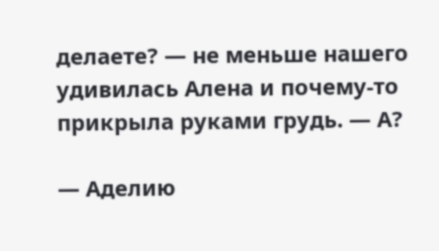делаете? — не меньше нашего удивилась Алена и почему-то прикрыла руками грудь. — А?

— Аделию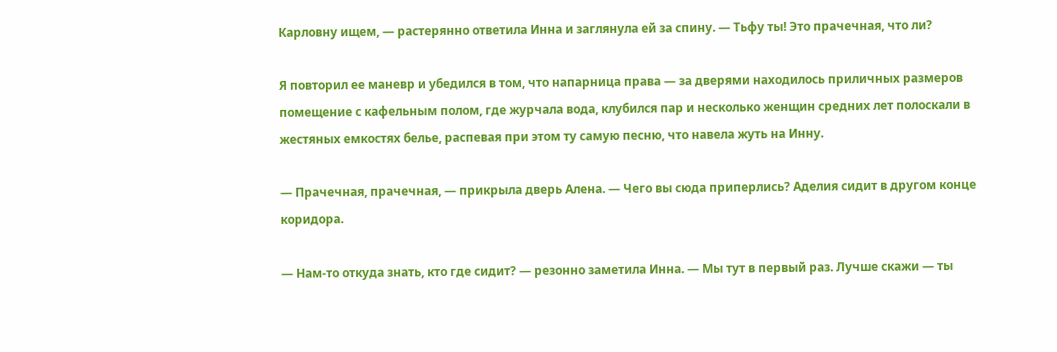Карловну ищем, — растерянно ответила Инна и заглянула ей за спину. — Тьфу ты! Это прачечная, что ли?

Я повторил ее маневр и убедился в том, что напарница права — за дверями находилось приличных размеров помещение с кафельным полом, где журчала вода, клубился пар и несколько женщин средних лет полоскали в жестяных емкостях белье, распевая при этом ту самую песню, что навела жуть на Инну.

— Прачечная, прачечная, — прикрыла дверь Алена. — Чего вы сюда приперлись? Аделия сидит в другом конце коридора.

— Нам-то откуда знать, кто где сидит? — резонно заметила Инна. — Мы тут в первый раз. Лучше скажи — ты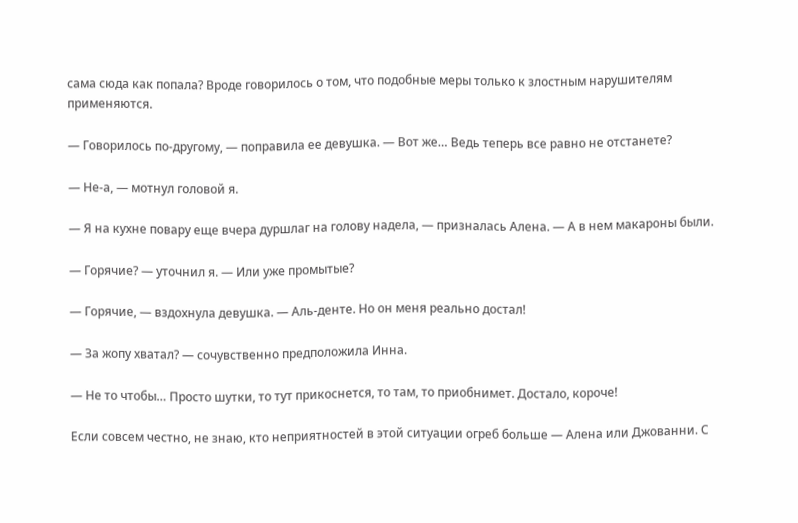сама сюда как попала? Вроде говорилось о том, что подобные меры только к злостным нарушителям применяются.

— Говорилось по-другому, — поправила ее девушка. — Вот же… Ведь теперь все равно не отстанете?

— Не-а, — мотнул головой я.

— Я на кухне повару еще вчера дуршлаг на голову надела, — призналась Алена. — А в нем макароны были.

— Горячие? — уточнил я. — Или уже промытые?

— Горячие, — вздохнула девушка. — Аль-денте. Но он меня реально достал!

— За жопу хватал? — сочувственно предположила Инна.

— Не то чтобы… Просто шутки, то тут прикоснется, то там, то приобнимет. Достало, короче!

Если совсем честно, не знаю, кто неприятностей в этой ситуации огреб больше — Алена или Джованни. С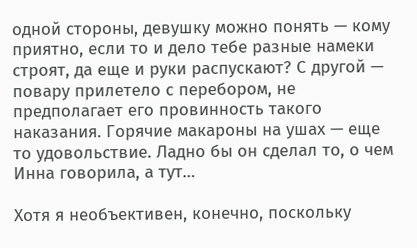одной стороны, девушку можно понять — кому приятно, если то и дело тебе разные намеки строят, да еще и руки распускают? С другой — повару прилетело с перебором, не предполагает его провинность такого наказания. Горячие макароны на ушах — еще то удовольствие. Ладно бы он сделал то, о чем Инна говорила, а тут…

Хотя я необъективен, конечно, поскольку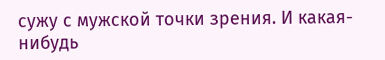сужу с мужской точки зрения. И какая-нибудь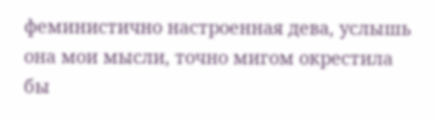феминистично настроенная дева, услышь она мои мысли, точно мигом окрестила бы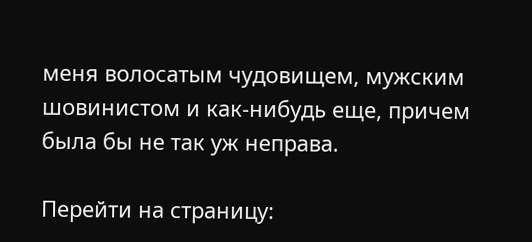меня волосатым чудовищем, мужским шовинистом и как-нибудь еще, причем была бы не так уж неправа.

Перейти на страницу: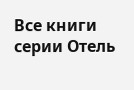Все книги серии Отель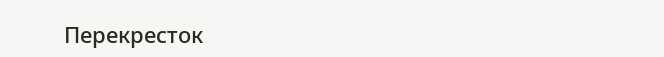Перекресток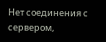Нет соединения с сервером,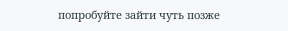попробуйте зайти чуть позже